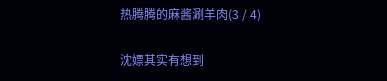热腾腾的麻酱涮羊肉(3 / 4)

沈嫖其实有想到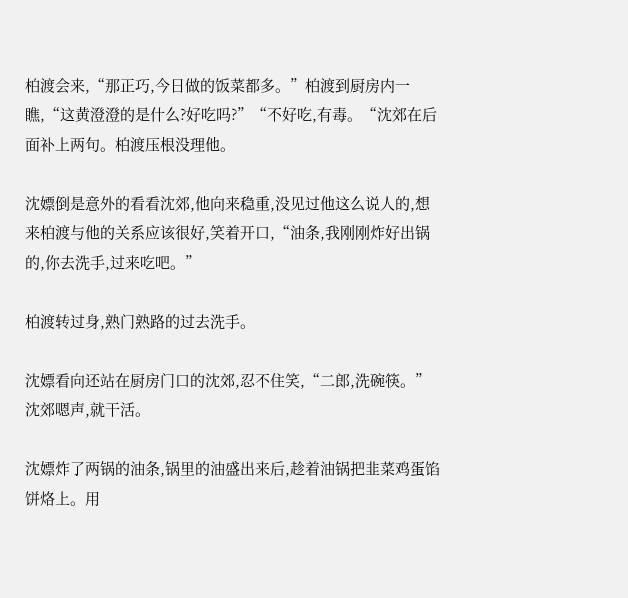柏渡会来,“那正巧,今日做的饭菜都多。”柏渡到厨房内一瞧,“这黄澄澄的是什么?好吃吗?”“不好吃,有毒。“沈郊在后面补上两句。柏渡压根没理他。

沈嫖倒是意外的看看沈郊,他向来稳重,没见过他这么说人的,想来柏渡与他的关系应该很好,笑着开口,“油条,我刚刚炸好出锅的,你去洗手,过来吃吧。”

柏渡转过身,熟门熟路的过去洗手。

沈嫖看向还站在厨房门口的沈郊,忍不住笑,“二郎,洗碗筷。”沈郊嗯声,就干活。

沈嫖炸了两锅的油条,锅里的油盛出来后,趁着油锅把韭菜鸡蛋馅饼烙上。用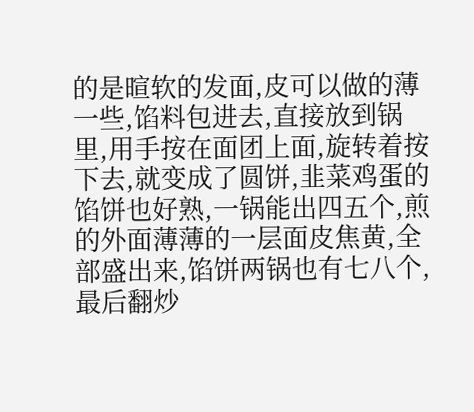的是暄软的发面,皮可以做的薄一些,馅料包进去,直接放到锅里,用手按在面团上面,旋转着按下去,就变成了圆饼,韭菜鸡蛋的馅饼也好熟,一锅能出四五个,煎的外面薄薄的一层面皮焦黄,全部盛出来,馅饼两锅也有七八个,最后翻炒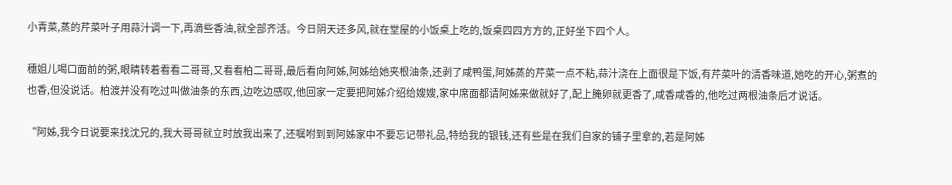小青菜,蒸的芹菜叶子用蒜汁调一下,再滴些香油,就全部齐活。今日阴天还多风,就在堂屋的小饭桌上吃的,饭桌四四方方的,正好坐下四个人。

穗姐儿喝口面前的粥,眼睛转着看看二哥哥,又看看柏二哥哥,最后看向阿姊,阿姊给她夹根油条,还剥了咸鸭蛋,阿姊蒸的芹菜一点不粘,蒜汁浇在上面很是下饭,有芹菜叶的清香味道,她吃的开心,粥煮的也香,但没说话。柏渡并没有吃过叫做油条的东西,边吃边感叹,他回家一定要把阿姊介绍给嫂嫂,家中席面都请阿姊来做就好了,配上腌卵就更香了,咸香咸香的,他吃过两根油条后才说话。

“阿姊,我今日说要来找沈兄的,我大哥哥就立时放我出来了,还嘱咐到到阿姊家中不要忘记带礼品,特给我的银钱,还有些是在我们自家的铺子里拿的,若是阿姊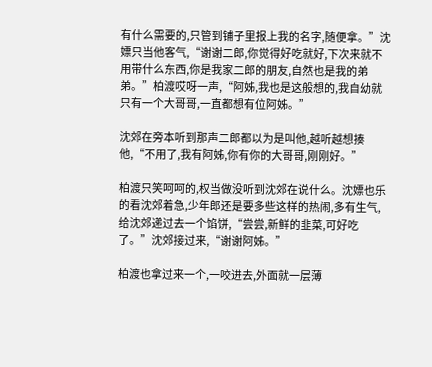有什么需要的,只管到铺子里报上我的名字,随便拿。”沈嫖只当他客气,“谢谢二郎,你觉得好吃就好,下次来就不用带什么东西,你是我家二郎的朋友,自然也是我的弟弟。”柏渡哎呀一声,“阿姊,我也是这般想的,我自幼就只有一个大哥哥,一直都想有位阿姊。”

沈郊在旁本听到那声二郎都以为是叫他,越听越想揍他,“不用了,我有阿姊,你有你的大哥哥,刚刚好。”

柏渡只笑呵呵的,权当做没听到沈郊在说什么。沈嫖也乐的看沈郊着急,少年郎还是要多些这样的热闹,多有生气,给沈郊递过去一个馅饼,“尝尝,新鲜的韭菜,可好吃了。”沈郊接过来,“谢谢阿姊。”

柏渡也拿过来一个,一咬进去,外面就一层薄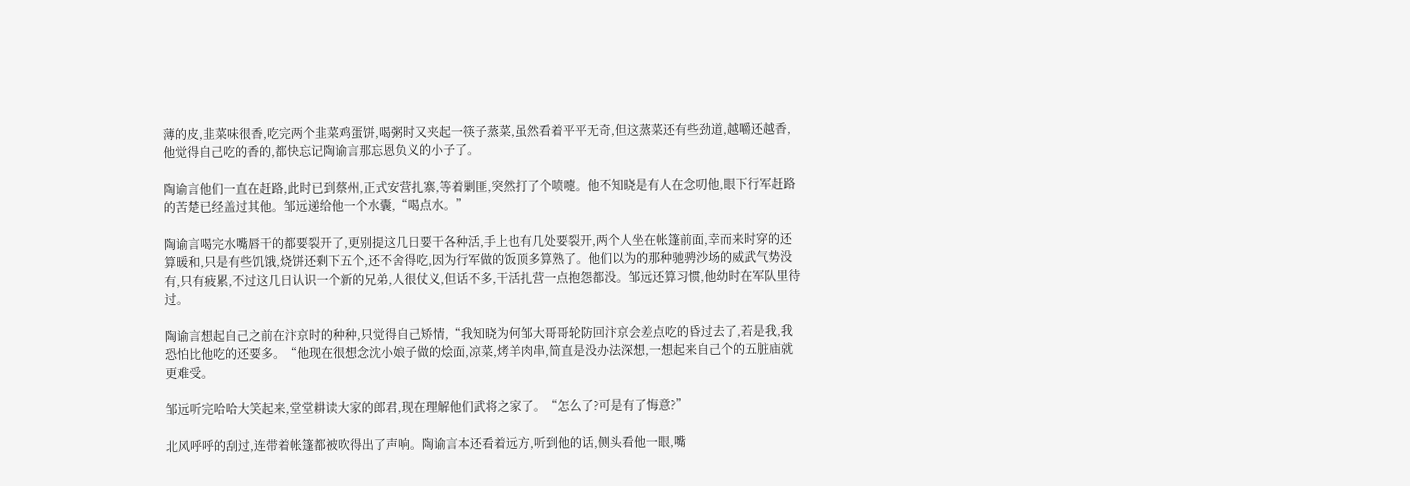薄的皮,韭菜味很香,吃完两个韭菜鸡蛋饼,喝粥时又夹起一筷子蒸菜,虽然看着平平无奇,但这蒸菜还有些劲道,越嚼还越香,他觉得自己吃的香的,都快忘记陶谕言那忘恩负义的小子了。

陶谕言他们一直在赶路,此时已到蔡州,正式安营扎寨,等着剿匪,突然打了个喷嚏。他不知晓是有人在念叨他,眼下行军赶路的苦楚已经盖过其他。邹远递给他一个水囊,“喝点水。”

陶谕言喝完水嘴唇干的都要裂开了,更别提这几日要干各种活,手上也有几处要裂开,两个人坐在帐篷前面,幸而来时穿的还算暖和,只是有些饥饿,烧饼还剩下五个,还不舍得吃,因为行军做的饭顶多算熟了。他们以为的那种驰骋沙场的威武气势没有,只有疲累,不过这几日认识一个新的兄弟,人很仗义,但话不多,干活扎营一点抱怨都没。邹远还算习惯,他幼时在军队里待过。

陶谕言想起自己之前在汴京时的种种,只觉得自己矫情,“我知晓为何邹大哥哥轮防回汴京会差点吃的昏过去了,若是我,我恐怕比他吃的还要多。“他现在很想念沈小娘子做的烩面,凉菜,烤羊肉串,简直是没办法深想,一想起来自己个的五脏庙就更难受。

邹远听完哈哈大笑起来,堂堂耕读大家的郎君,现在理解他们武将之家了。“怎么了?可是有了悔意?”

北风呼呼的刮过,连带着帐篷都被吹得出了声响。陶谕言本还看着远方,听到他的话,侧头看他一眼,嘴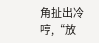角扯出冷哼,“放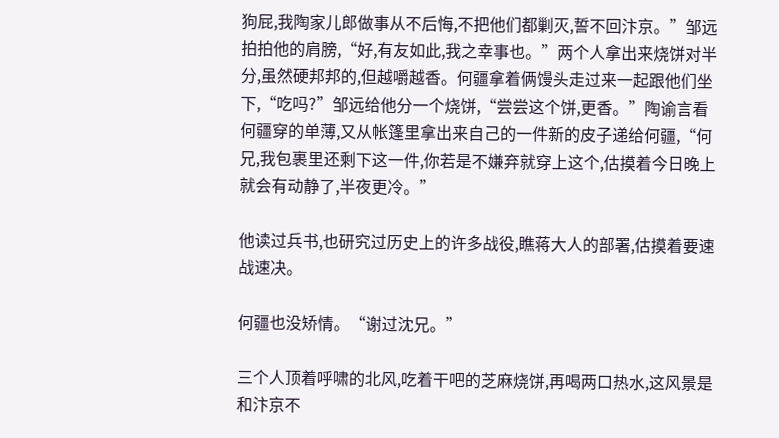狗屁,我陶家儿郎做事从不后悔,不把他们都剿灭,誓不回汴京。”邹远拍拍他的肩膀,“好,有友如此,我之幸事也。”两个人拿出来烧饼对半分,虽然硬邦邦的,但越嚼越香。何疆拿着俩馒头走过来一起跟他们坐下,“吃吗?”邹远给他分一个烧饼,“尝尝这个饼,更香。”陶谕言看何疆穿的单薄,又从帐篷里拿出来自己的一件新的皮子递给何疆,“何兄,我包裹里还剩下这一件,你若是不嫌弃就穿上这个,估摸着今日晚上就会有动静了,半夜更冷。”

他读过兵书,也研究过历史上的许多战役,瞧蒋大人的部署,估摸着要速战速决。

何疆也没矫情。“谢过沈兄。”

三个人顶着呼啸的北风,吃着干吧的芝麻烧饼,再喝两口热水,这风景是和汴京不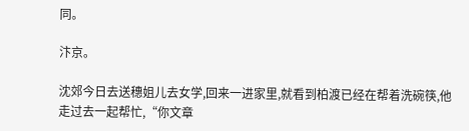同。

汴京。

沈郊今日去送穗姐儿去女学,回来一进家里,就看到柏渡已经在帮着洗碗筷,他走过去一起帮忙,“你文章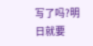写了吗?明日就要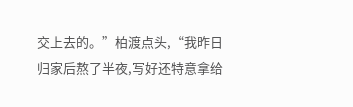交上去的。”柏渡点头,“我昨日归家后熬了半夜,写好还特意拿给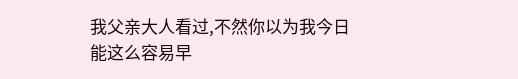我父亲大人看过,不然你以为我今日能这么容易早